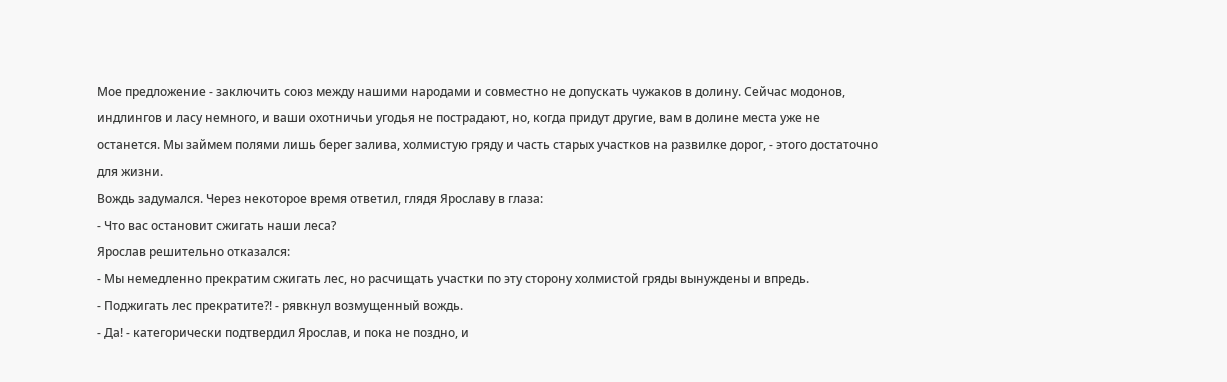Мое предложение - заключить союз между нашими народами и совместно не допускать чужаков в долину. Сейчас модонов, индлингов и ласу немного, и ваши охотничьи угодья не пострадают, но, когда придут другие, вам в долине места уже не останется. Мы займем полями лишь берег залива, холмистую гряду и часть старых участков на развилке дорог, - этого достаточно для жизни.
Вождь задумался. Через некоторое время ответил, глядя Ярославу в глаза:
- Что вас остановит сжигать наши леса?
Ярослав решительно отказался:
- Мы немедленно прекратим сжигать лес, но расчищать участки по эту сторону холмистой гряды вынуждены и впредь.
- Поджигать лес прекратите?! - рявкнул возмущенный вождь.
- Да! - категорически подтвердил Ярослав, и пока не поздно, и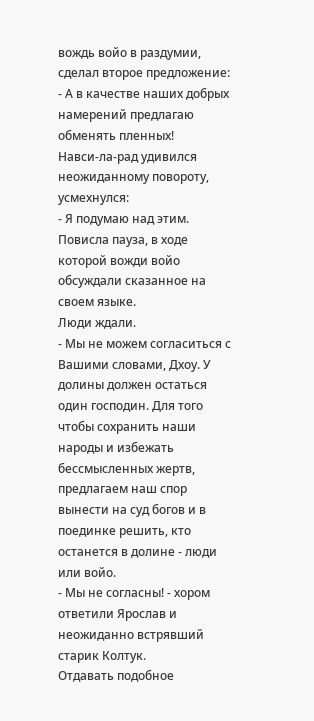вождь войо в раздумии, сделал второе предложение:
- А в качестве наших добрых намерений предлагаю обменять пленных!
Навси-ла-рад удивился неожиданному повороту, усмехнулся:
- Я подумаю над этим.
Повисла пауза, в ходе которой вожди войо обсуждали сказанное на своем языке.
Люди ждали.
- Мы не можем согласиться с Вашими словами, Дхоу. У долины должен остаться один господин. Для того чтобы сохранить наши народы и избежать бессмысленных жертв, предлагаем наш спор вынести на суд богов и в поединке решить, кто останется в долине - люди или войо.
- Мы не согласны! - хором ответили Ярослав и неожиданно встрявший старик Колтук.
Отдавать подобное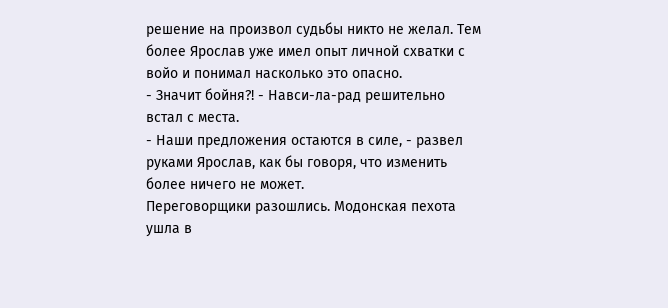решение на произвол судьбы никто не желал. Тем более Ярослав уже имел опыт личной схватки с войо и понимал насколько это опасно.
- Значит бойня?! - Навси-ла-рад решительно встал с места.
- Наши предложения остаются в силе, - развел руками Ярослав, как бы говоря, что изменить более ничего не может.
Переговорщики разошлись. Модонская пехота ушла в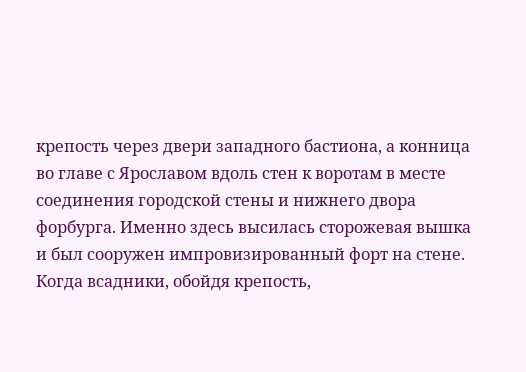крепость через двери западного бастиона, а конница во главе с Ярославом вдоль стен к воротам в месте соединения городской стены и нижнего двора форбурга. Именно здесь высилась сторожевая вышка и был сооружен импровизированный форт на стене.
Когда всадники, обойдя крепость,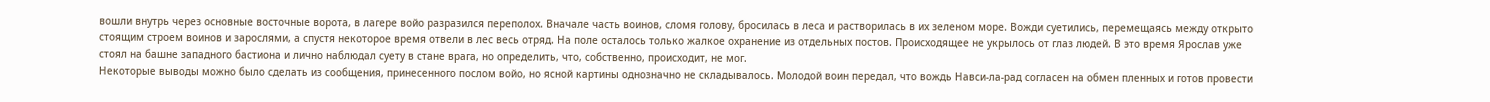вошли внутрь через основные восточные ворота, в лагере войо разразился переполох. Вначале часть воинов, сломя голову, бросилась в леса и растворилась в их зеленом море. Вожди суетились, перемещаясь между открыто стоящим строем воинов и зарослями, а спустя некоторое время отвели в лес весь отряд. На поле осталось только жалкое охранение из отдельных постов. Происходящее не укрылось от глаз людей. В это время Ярослав уже стоял на башне западного бастиона и лично наблюдал суету в стане врага, но определить, что, собственно, происходит, не мог.
Некоторые выводы можно было сделать из сообщения, принесенного послом войо, но ясной картины однозначно не складывалось. Молодой воин передал, что вождь Навси-ла-рад согласен на обмен пленных и готов провести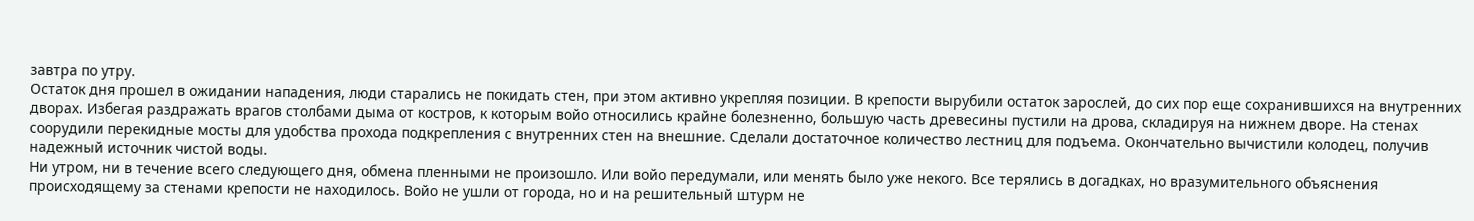завтра по утру.
Остаток дня прошел в ожидании нападения, люди старались не покидать стен, при этом активно укрепляя позиции. В крепости вырубили остаток зарослей, до сих пор еще сохранившихся на внутренних дворах. Избегая раздражать врагов столбами дыма от костров, к которым войо относились крайне болезненно, большую часть древесины пустили на дрова, складируя на нижнем дворе. На стенах соорудили перекидные мосты для удобства прохода подкрепления с внутренних стен на внешние. Сделали достаточное количество лестниц для подъема. Окончательно вычистили колодец, получив надежный источник чистой воды.
Ни утром, ни в течение всего следующего дня, обмена пленными не произошло. Или войо передумали, или менять было уже некого. Все терялись в догадках, но вразумительного объяснения происходящему за стенами крепости не находилось. Войо не ушли от города, но и на решительный штурм не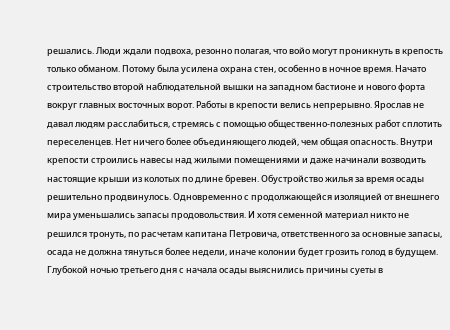решались. Люди ждали подвоха, резонно полагая, что войо могут проникнуть в крепость только обманом. Потому была усилена охрана стен, особенно в ночное время. Начато строительство второй наблюдательной вышки на западном бастионе и нового форта вокруг главных восточных ворот. Работы в крепости велись непрерывно. Ярослав не давал людям расслабиться, стремясь с помощью общественно-полезных работ сплотить переселенцев. Нет ничего более объединяющего людей, чем общая опасность. Внутри крепости строились навесы над жилыми помещениями и даже начинали возводить настоящие крыши из колотых по длине бревен. Обустройство жилья за время осады решительно продвинулось. Одновременно с продолжающейся изоляцией от внешнего мира уменьшались запасы продовольствия. И хотя семенной материал никто не решился тронуть, по расчетам капитана Петровича, ответственного за основные запасы, осада не должна тянуться более недели, иначе колонии будет грозить голод в будущем.
Глубокой ночью третьего дня с начала осады выяснились причины суеты в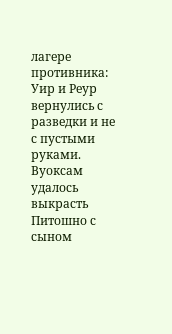лагере противника: Уир и Реур вернулись с разведки и не с пустыми руками. Вуоксам удалось выкрасть Питошно с сыном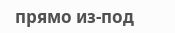прямо из-под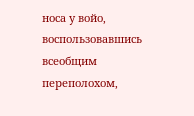носа у войо, воспользовавшись всеобщим переполохом,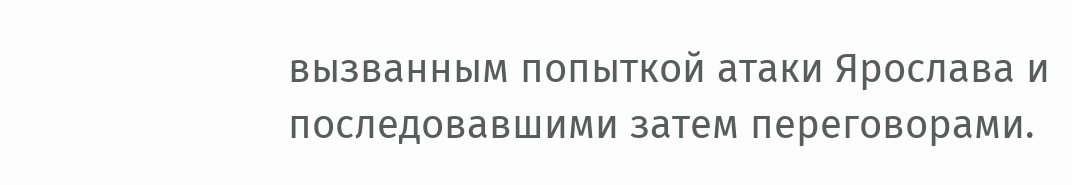вызванным попыткой атаки Ярослава и последовавшими затем переговорами.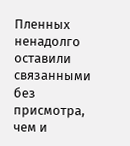Пленных ненадолго оставили связанными без присмотра, чем и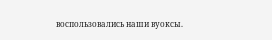воспользовались наши вуоксы.